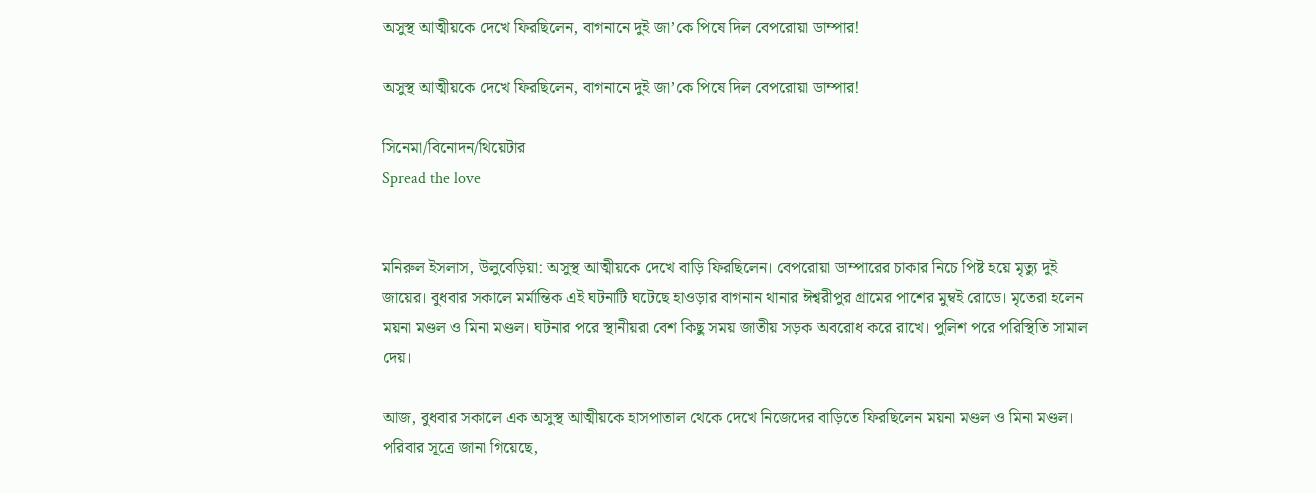অসুস্থ আত্মীয়কে দেখে ফিরছিলেন, বাগনানে দুই জা’কে পিষে দিল বেপরোয়া ডাম্পার!

অসুস্থ আত্মীয়কে দেখে ফিরছিলেন, বাগনানে দুই জা’কে পিষে দিল বেপরোয়া ডাম্পার!

সিনেমা/বিনোদন/থিয়েটার
Spread the love


মনিরুল ইসলাস, উলুবেড়িয়া: অসুস্থ আত্মীয়কে দেখে বাড়ি ফিরছিলেন। বেপরোয়া ডাম্পারের চাকার নিচে পিষ্ট হয়ে মৃত্যু দুই জায়ের। বুধবার সকালে মর্মান্তিক এই ঘটনাটি ঘটেছে হাওড়ার বাগনান থানার ঈশ্বরীপুর গ্রামের পাশের মুম্বই রোডে। মৃতেরা হলেন ময়না মণ্ডল ও মিনা মণ্ডল। ঘটনার পরে স্থানীয়রা বেশ কিছু সময় জাতীয় সড়ক অবরোধ করে রাখে। পুলিশ পরে পরিস্থিতি সামাল দেয়।

আজ, বুধবার সকালে এক অসুস্থ আত্মীয়কে হাসপাতাল থেকে দেখে নিজেদের বাড়িতে ফিরছিলেন ময়না মণ্ডল ও মিনা মণ্ডল। পরিবার সূত্রে জানা গিয়েছে,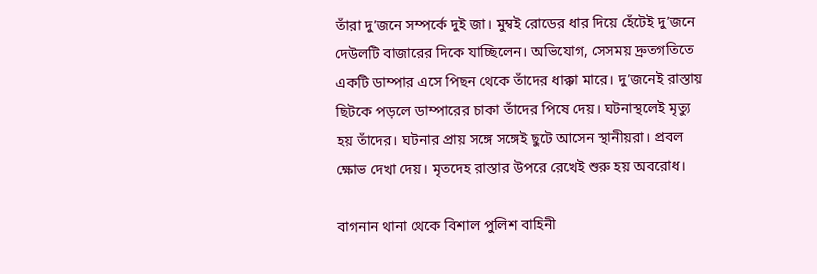তাঁরা দু’জনে সম্পর্কে দুই জা। মুম্বই রোডের ধার দিয়ে হেঁটেই দু’জনে দেউলটি বাজারের দিকে যাচ্ছিলেন। অভিযোগ, সেসময় দ্রুতগতিতে একটি ডাম্পার এসে পিছন থেকে তাঁদের ধাক্কা মারে। দু’জনেই রাস্তায় ছিটকে পড়লে ডাম্পারের চাকা তাঁদের পিষে দেয়। ঘটনাস্থলেই মৃত্যু হয় তাঁদের। ঘটনার প্রায় সঙ্গে সঙ্গেই ছুটে আসেন স্থানীয়রা। প্রবল ক্ষোভ দেখা দেয়। মৃতদেহ রাস্তার উপরে রেখেই শুরু হয় অবরোধ।

বাগনান থানা থেকে বিশাল পুলিশ বাহিনী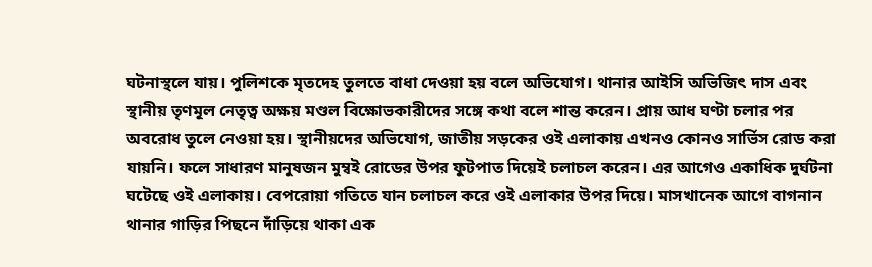ঘটনাস্থলে যায়। পুলিশকে মৃতদেহ তুলতে বাধা দেওয়া হয় বলে অভিযোগ। থানার আইসি অভিজিৎ দাস এবং স্থানীয় তৃণমূল নেতৃত্ব অক্ষয় মণ্ডল বিক্ষোভকারীদের সঙ্গে কথা বলে শান্ত করেন। প্রায় আধ ঘণ্টা চলার পর অবরোধ তুলে নেওয়া হয়। স্থানীয়দের অভিযোগ, জাতীয় সড়কের ওই এলাকায় এখনও কোনও সার্ভিস রোড করা যায়নি। ফলে সাধারণ মানুষজন মুম্বই রোডের উপর ফুটপাত দিয়েই চলাচল করেন। এর আগেও একাধিক দুর্ঘটনা ঘটেছে ওই এলাকায়। বেপরোয়া গতিতে যান চলাচল করে ওই এলাকার উপর দিয়ে। মাসখানেক আগে বাগনান থানার গাড়ির পিছনে দাঁড়িয়ে থাকা এক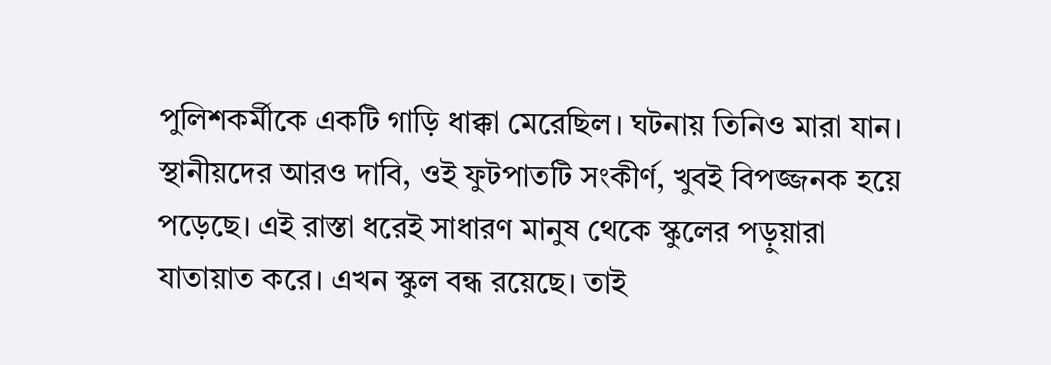পুলিশকর্মীকে একটি গাড়ি ধাক্কা মেরেছিল। ঘটনায় তিনিও মারা যান। স্থানীয়দের আরও দাবি, ওই ফুটপাতটি সংকীর্ণ, খুবই বিপজ্জনক হয়ে পড়েছে। এই রাস্তা ধরেই সাধারণ মানুষ থেকে স্কুলের পড়ুয়ারা যাতায়াত করে। এখন স্কুল বন্ধ রয়েছে। তাই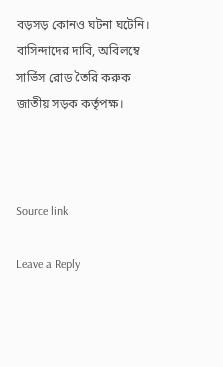বড়সড় কোনও ঘটনা ঘটেনি। বাসিন্দাদের দাবি, অবিলম্বে সার্ভিস রোড তৈরি করুক জাতীয় সড়ক কর্তৃপক্ষ।



Source link

Leave a Reply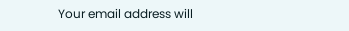Your email address will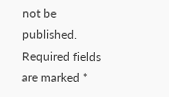not be published. Required fields are marked *